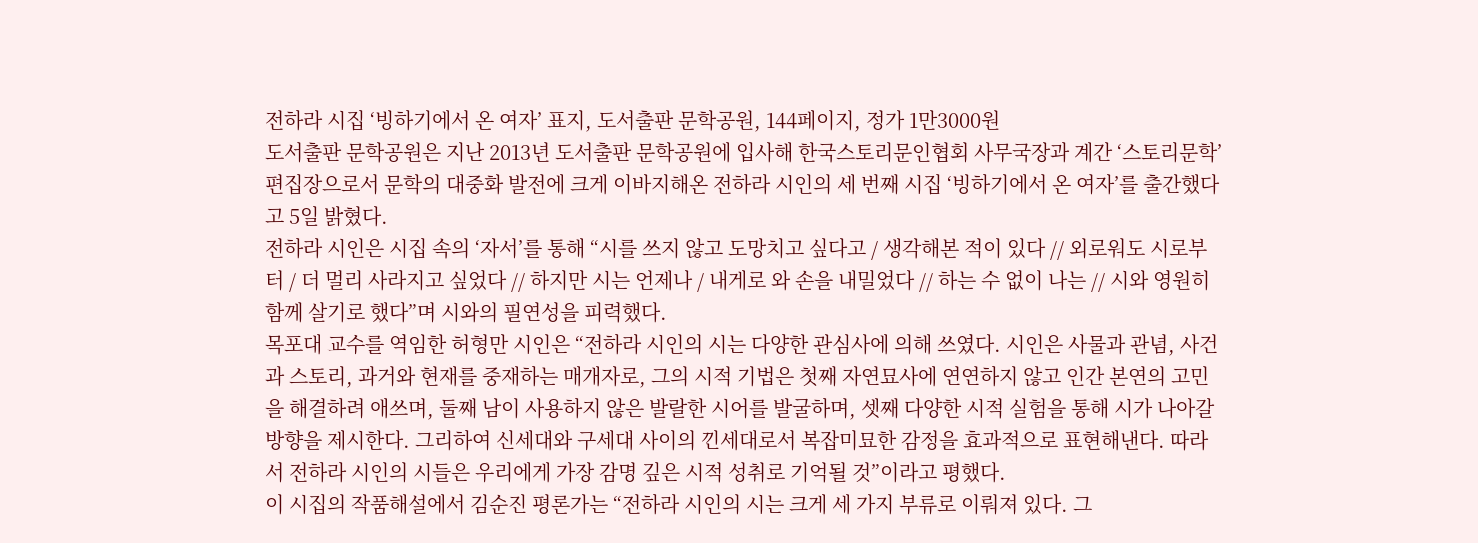전하라 시집 ‘빙하기에서 온 여자’ 표지, 도서출판 문학공원, 144페이지, 정가 1만3000원
도서출판 문학공원은 지난 2013년 도서출판 문학공원에 입사해 한국스토리문인협회 사무국장과 계간 ‘스토리문학’ 편집장으로서 문학의 대중화 발전에 크게 이바지해온 전하라 시인의 세 번째 시집 ‘빙하기에서 온 여자’를 출간했다고 5일 밝혔다.
전하라 시인은 시집 속의 ‘자서’를 통해 “시를 쓰지 않고 도망치고 싶다고 / 생각해본 적이 있다 // 외로워도 시로부터 / 더 멀리 사라지고 싶었다 // 하지만 시는 언제나 / 내게로 와 손을 내밀었다 // 하는 수 없이 나는 // 시와 영원히 함께 살기로 했다”며 시와의 필연성을 피력했다.
목포대 교수를 역임한 허형만 시인은 “전하라 시인의 시는 다양한 관심사에 의해 쓰였다. 시인은 사물과 관념, 사건과 스토리, 과거와 현재를 중재하는 매개자로, 그의 시적 기법은 첫째 자연묘사에 연연하지 않고 인간 본연의 고민을 해결하려 애쓰며, 둘째 남이 사용하지 않은 발랄한 시어를 발굴하며, 셋째 다양한 시적 실험을 통해 시가 나아갈 방향을 제시한다. 그리하여 신세대와 구세대 사이의 낀세대로서 복잡미묘한 감정을 효과적으로 표현해낸다. 따라서 전하라 시인의 시들은 우리에게 가장 감명 깊은 시적 성취로 기억될 것”이라고 평했다.
이 시집의 작품해설에서 김순진 평론가는 “전하라 시인의 시는 크게 세 가지 부류로 이뤄져 있다. 그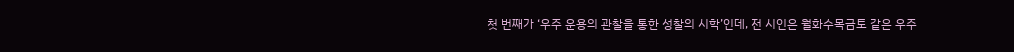첫 번째가 ‘우주 운용의 관찰을 통한 성찰의 시학’인데, 전 시인은 월화수목금토 같은 우주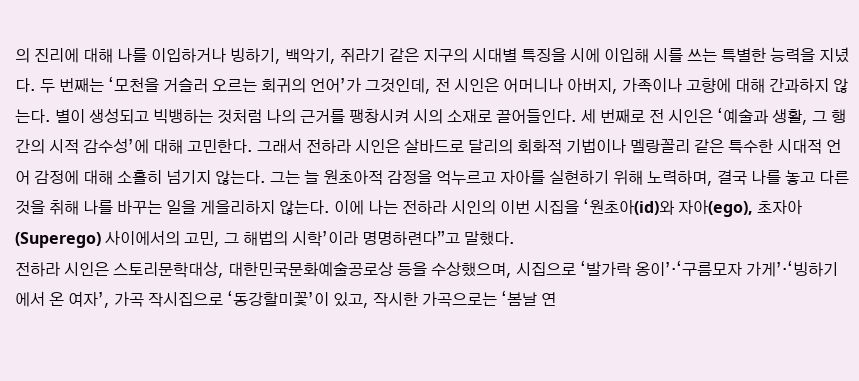의 진리에 대해 나를 이입하거나 빙하기, 백악기, 쥐라기 같은 지구의 시대별 특징을 시에 이입해 시를 쓰는 특별한 능력을 지녔다. 두 번째는 ‘모천을 거슬러 오르는 회귀의 언어’가 그것인데, 전 시인은 어머니나 아버지, 가족이나 고향에 대해 간과하지 않는다. 별이 생성되고 빅뱅하는 것처럼 나의 근거를 팽창시켜 시의 소재로 끌어들인다. 세 번째로 전 시인은 ‘예술과 생활, 그 행간의 시적 감수성’에 대해 고민한다. 그래서 전하라 시인은 살바드로 달리의 회화적 기법이나 멜랑꼴리 같은 특수한 시대적 언어 감정에 대해 소홀히 넘기지 않는다. 그는 늘 원초아적 감정을 억누르고 자아를 실현하기 위해 노력하며, 결국 나를 놓고 다른 것을 취해 나를 바꾸는 일을 게을리하지 않는다. 이에 나는 전하라 시인의 이번 시집을 ‘원초아(id)와 자아(ego), 초자아(Superego) 사이에서의 고민, 그 해법의 시학’이라 명명하련다”고 말했다.
전하라 시인은 스토리문학대상, 대한민국문화예술공로상 등을 수상했으며, 시집으로 ‘발가락 옹이’·‘구름모자 가게’·‘빙하기에서 온 여자’, 가곡 작시집으로 ‘동강할미꽃’이 있고, 작시한 가곡으로는 ‘봄날 연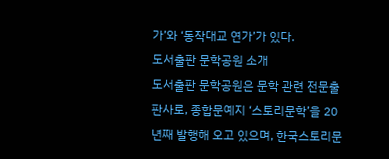가’와 ‘동작대교 연가’가 있다.
도서출판 문학공원 소개
도서출판 문학공원은 문학 관련 전문출판사로, 종합문예지 ‘스토리문학’을 20년째 발행해 오고 있으며, 한국스토리문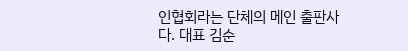인협회라는 단체의 메인 출판사다. 대표 김순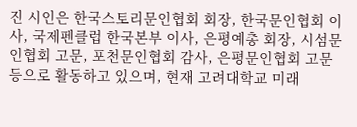진 시인은 한국스토리문인협회 회장, 한국문인협회 이사, 국제펜클럽 한국본부 이사, 은평예총 회장, 시섬문인협회 고문, 포천문인협회 감사, 은평문인협회 고문 등으로 활동하고 있으며, 현재 고려대학교 미래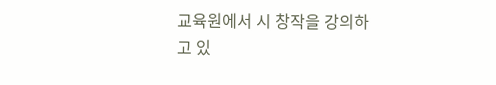교육원에서 시 창작을 강의하고 있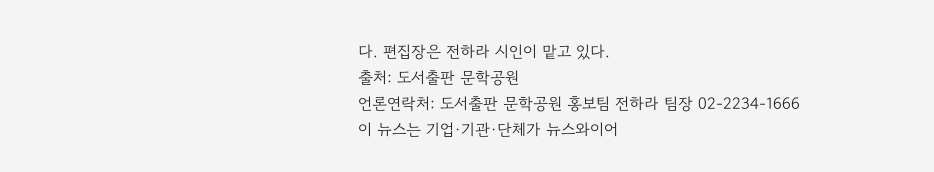다. 편집장은 전하라 시인이 맡고 있다.
출처: 도서출판 문학공원
언론연락처: 도서출판 문학공원 홍보팀 전하라 팀장 02-2234-1666
이 뉴스는 기업·기관·단체가 뉴스와이어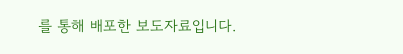를 통해 배포한 보도자료입니다.